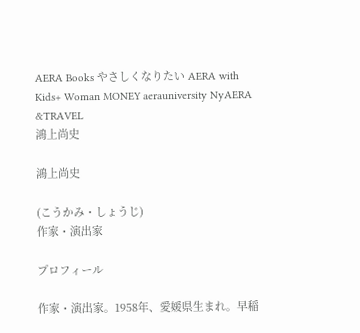AERA Books やさしくなりたい AERA with Kids+ Woman MONEY aerauniversity NyAERA &TRAVEL
鴻上尚史

鴻上尚史

(こうかみ・しょうじ)
作家・演出家

プロフィール

作家・演出家。1958年、愛媛県生まれ。早稲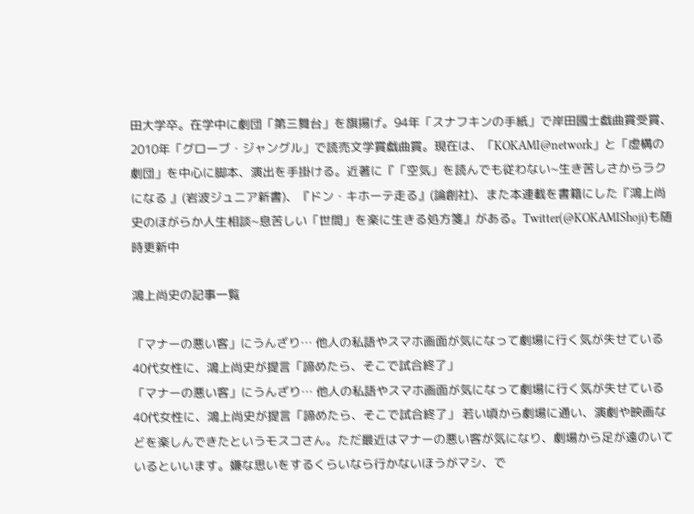田大学卒。在学中に劇団「第三舞台」を旗揚げ。94年「スナフキンの手紙」で岸田國士戯曲賞受賞、2010年「グローブ・ジャングル」で読売文学賞戯曲賞。現在は、「KOKAMI@network」と「虚構の劇団」を中心に脚本、演出を手掛ける。近著に『「空気」を読んでも従わない~生き苦しさからラクになる 』(岩波ジュニア新書)、『ドン・キホーテ走る』(論創社)、また本連載を書籍にした『鴻上尚史のほがらか人生相談~息苦しい「世間」を楽に生きる処方箋』がある。Twitter(@KOKAMIShoji)も随時更新中

鴻上尚史の記事一覧

「マナーの悪い客」にうんざり… 他人の私語やスマホ画面が気になって劇場に行く気が失せている40代女性に、鴻上尚史が提言「諦めたら、そこで試合終了」
「マナーの悪い客」にうんざり… 他人の私語やスマホ画面が気になって劇場に行く気が失せている40代女性に、鴻上尚史が提言「諦めたら、そこで試合終了」 若い頃から劇場に通い、演劇や映画などを楽しんできたというモスコさん。ただ最近はマナーの悪い客が気になり、劇場から足が遠のいているといいます。嫌な思いをするくらいなら行かないほうがマシ、で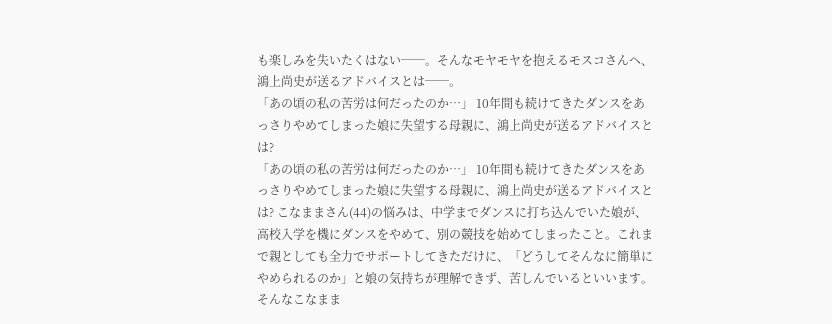も楽しみを失いたくはない──。そんなモヤモヤを抱えるモスコさんへ、鴻上尚史が送るアドバイスとは──。
「あの頃の私の苦労は何だったのか…」 10年間も続けてきたダンスをあっさりやめてしまった娘に失望する母親に、鴻上尚史が送るアドバイスとは?
「あの頃の私の苦労は何だったのか…」 10年間も続けてきたダンスをあっさりやめてしまった娘に失望する母親に、鴻上尚史が送るアドバイスとは? こなままさん(44)の悩みは、中学までダンスに打ち込んでいた娘が、高校入学を機にダンスをやめて、別の競技を始めてしまったこと。これまで親としても全力でサポートしてきただけに、「どうしてそんなに簡単にやめられるのか」と娘の気持ちが理解できず、苦しんでいるといいます。そんなこなまま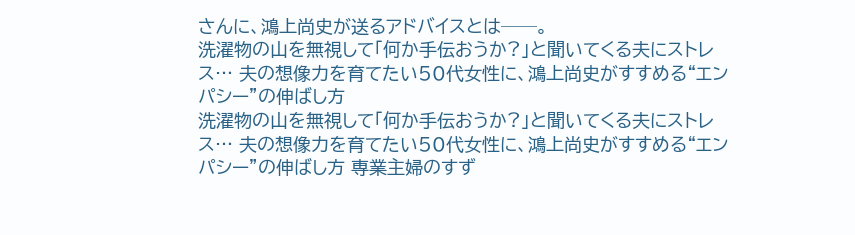さんに、鴻上尚史が送るアドバイスとは──。
洗濯物の山を無視して「何か手伝おうか?」と聞いてくる夫にストレス… 夫の想像力を育てたい50代女性に、鴻上尚史がすすめる“エンパシー”の伸ばし方
洗濯物の山を無視して「何か手伝おうか?」と聞いてくる夫にストレス… 夫の想像力を育てたい50代女性に、鴻上尚史がすすめる“エンパシー”の伸ばし方 専業主婦のすず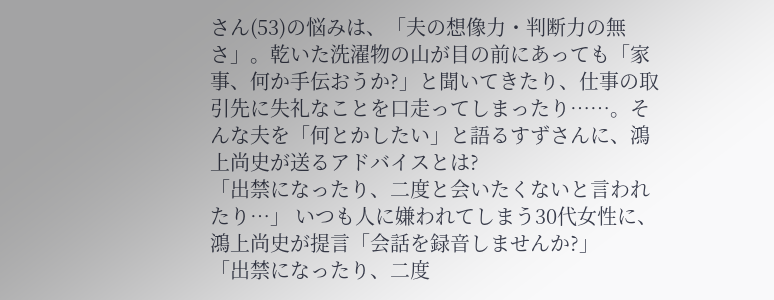さん(53)の悩みは、「夫の想像力・判断力の無さ」。乾いた洗濯物の山が目の前にあっても「家事、何か手伝おうか?」と聞いてきたり、仕事の取引先に失礼なことを口走ってしまったり……。そんな夫を「何とかしたい」と語るすずさんに、鴻上尚史が送るアドバイスとは?
「出禁になったり、二度と会いたくないと言われたり…」 いつも人に嫌われてしまう30代女性に、鴻上尚史が提言「会話を録音しませんか?」
「出禁になったり、二度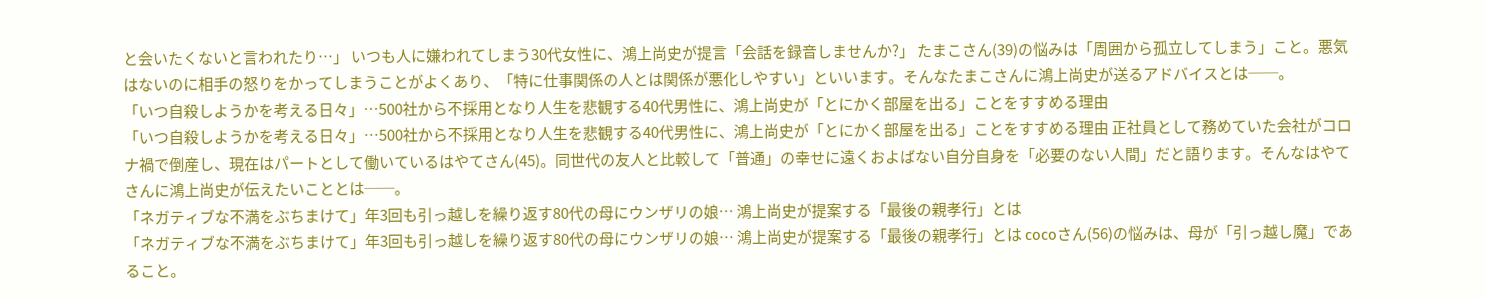と会いたくないと言われたり…」 いつも人に嫌われてしまう30代女性に、鴻上尚史が提言「会話を録音しませんか?」 たまこさん(39)の悩みは「周囲から孤立してしまう」こと。悪気はないのに相手の怒りをかってしまうことがよくあり、「特に仕事関係の人とは関係が悪化しやすい」といいます。そんなたまこさんに鴻上尚史が送るアドバイスとは──。
「いつ自殺しようかを考える日々」…500社から不採用となり人生を悲観する40代男性に、鴻上尚史が「とにかく部屋を出る」ことをすすめる理由
「いつ自殺しようかを考える日々」…500社から不採用となり人生を悲観する40代男性に、鴻上尚史が「とにかく部屋を出る」ことをすすめる理由 正社員として務めていた会社がコロナ禍で倒産し、現在はパートとして働いているはやてさん(45)。同世代の友人と比較して「普通」の幸せに遠くおよばない自分自身を「必要のない人間」だと語ります。そんなはやてさんに鴻上尚史が伝えたいこととは──。
「ネガティブな不満をぶちまけて」年3回も引っ越しを繰り返す80代の母にウンザリの娘… 鴻上尚史が提案する「最後の親孝行」とは
「ネガティブな不満をぶちまけて」年3回も引っ越しを繰り返す80代の母にウンザリの娘… 鴻上尚史が提案する「最後の親孝行」とは cocoさん(56)の悩みは、母が「引っ越し魔」であること。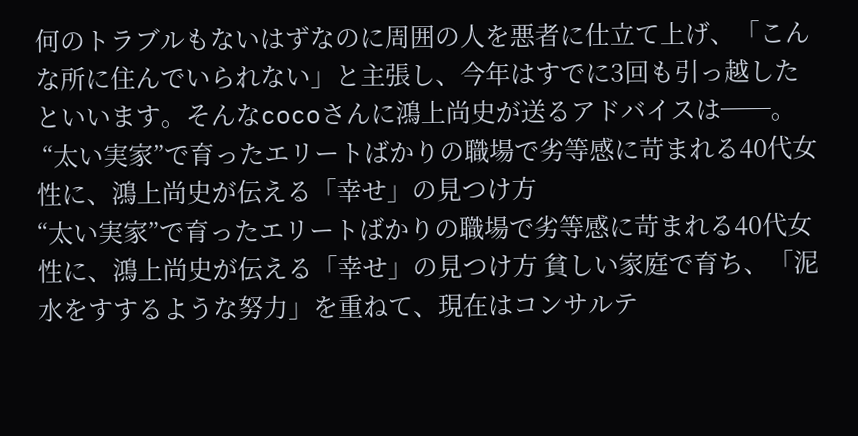何のトラブルもないはずなのに周囲の人を悪者に仕立て上げ、「こんな所に住んでいられない」と主張し、今年はすでに3回も引っ越したといいます。そんなcocoさんに鴻上尚史が送るアドバイスは──。
 “太い実家”で育ったエリートばかりの職場で劣等感に苛まれる40代女性に、鴻上尚史が伝える「幸せ」の見つけ方
“太い実家”で育ったエリートばかりの職場で劣等感に苛まれる40代女性に、鴻上尚史が伝える「幸せ」の見つけ方 貧しい家庭で育ち、「泥水をすするような努力」を重ねて、現在はコンサルテ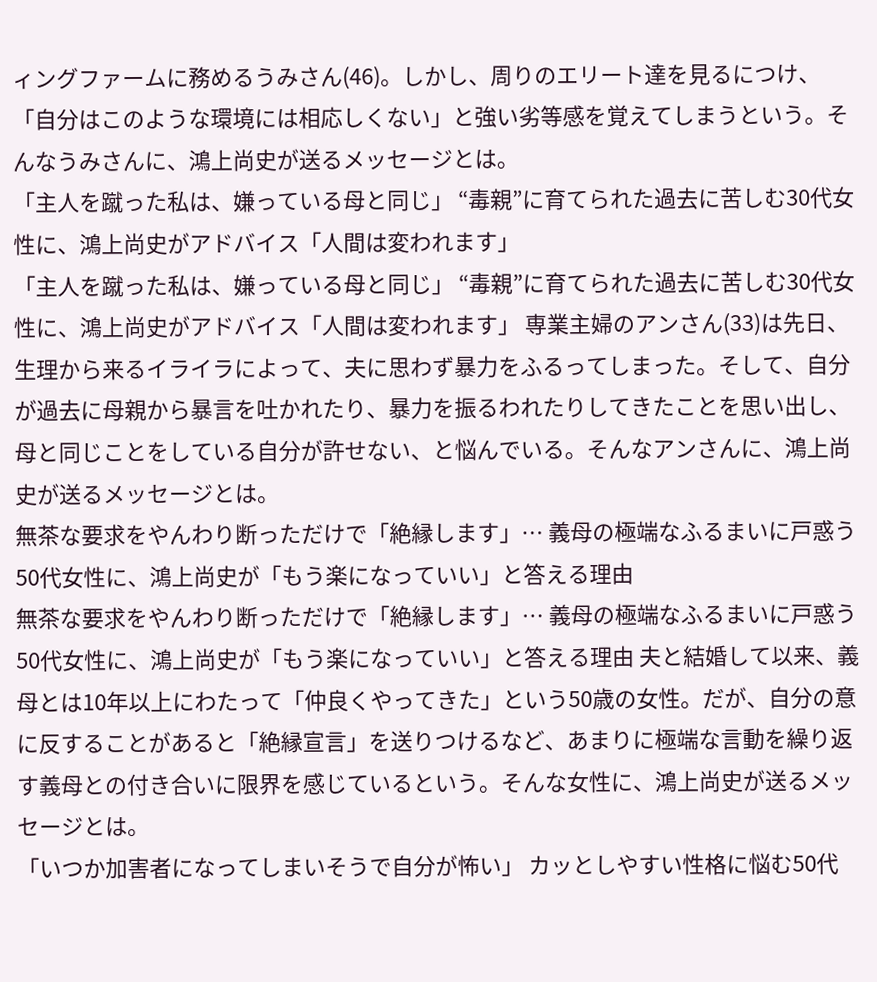ィングファームに務めるうみさん(46)。しかし、周りのエリート達を見るにつけ、「自分はこのような環境には相応しくない」と強い劣等感を覚えてしまうという。そんなうみさんに、鴻上尚史が送るメッセージとは。
「主人を蹴った私は、嫌っている母と同じ」 “毒親”に育てられた過去に苦しむ30代女性に、鴻上尚史がアドバイス「人間は変われます」
「主人を蹴った私は、嫌っている母と同じ」 “毒親”に育てられた過去に苦しむ30代女性に、鴻上尚史がアドバイス「人間は変われます」 専業主婦のアンさん(33)は先日、生理から来るイライラによって、夫に思わず暴力をふるってしまった。そして、自分が過去に母親から暴言を吐かれたり、暴力を振るわれたりしてきたことを思い出し、母と同じことをしている自分が許せない、と悩んでいる。そんなアンさんに、鴻上尚史が送るメッセージとは。
無茶な要求をやんわり断っただけで「絶縁します」… 義母の極端なふるまいに戸惑う50代女性に、鴻上尚史が「もう楽になっていい」と答える理由
無茶な要求をやんわり断っただけで「絶縁します」… 義母の極端なふるまいに戸惑う50代女性に、鴻上尚史が「もう楽になっていい」と答える理由 夫と結婚して以来、義母とは10年以上にわたって「仲良くやってきた」という50歳の女性。だが、自分の意に反することがあると「絶縁宣言」を送りつけるなど、あまりに極端な言動を繰り返す義母との付き合いに限界を感じているという。そんな女性に、鴻上尚史が送るメッセージとは。
「いつか加害者になってしまいそうで自分が怖い」 カッとしやすい性格に悩む50代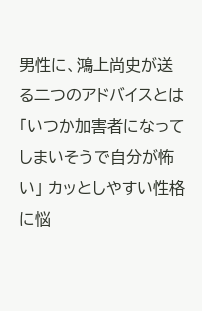男性に、鴻上尚史が送る二つのアドバイスとは
「いつか加害者になってしまいそうで自分が怖い」 カッとしやすい性格に悩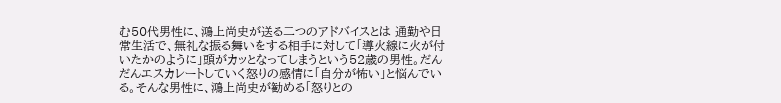む50代男性に、鴻上尚史が送る二つのアドバイスとは 通勤や日常生活で、無礼な振る舞いをする相手に対して「導火線に火が付いたかのように」頭がカッとなってしまうという52歳の男性。だんだんエスカレートしていく怒りの感情に「自分が怖い」と悩んでいる。そんな男性に、鴻上尚史が勧める「怒りとの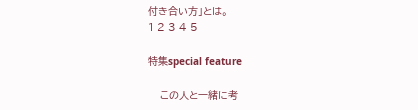付き合い方」とは。
1 2 3 4 5

特集special feature

    この人と一緒に考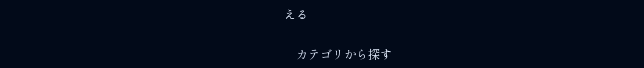える

    カテゴリから探す